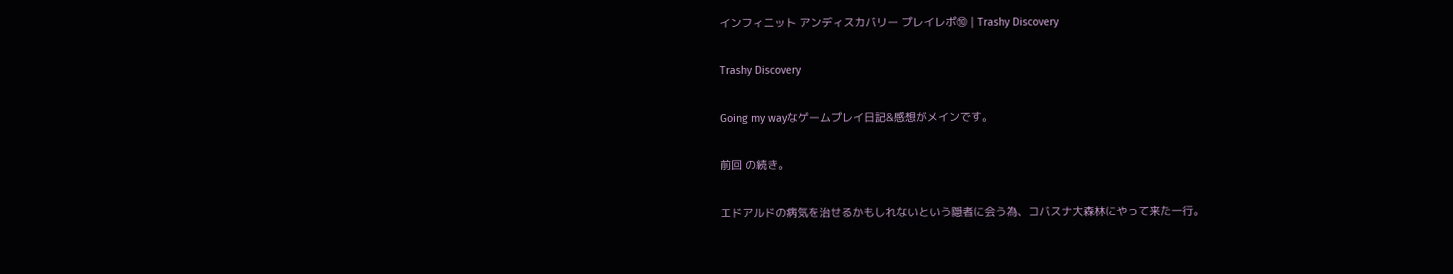インフィニット アンディスカバリー プレイレポ⑩ | Trashy Discovery

Trashy Discovery

Going my wayなゲームプレイ日記&感想がメインです。

前回 の続き。

エドアルドの病気を治せるかもしれないという隠者に会う為、コバスナ大森林にやって来た一行。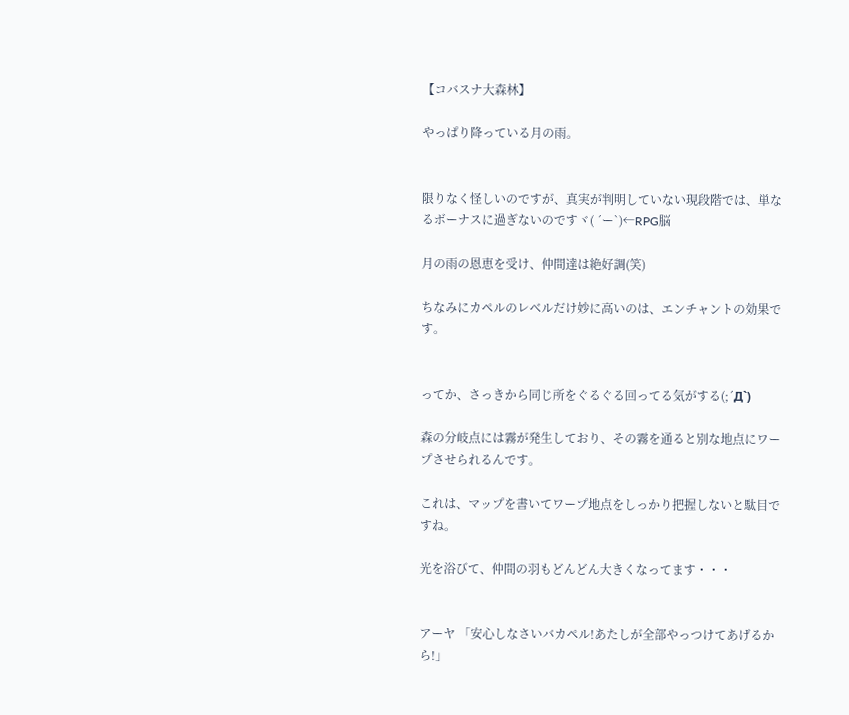【コバスナ大森林】

やっぱり降っている月の雨。


限りなく怪しいのですが、真実が判明していない現段階では、単なるボーナスに過ぎないのですヾ( ´ー`)←RPG脳

月の雨の恩恵を受け、仲間達は絶好調(笑)

ちなみにカペルのレベルだけ妙に高いのは、エンチャントの効果です。


ってか、さっきから同じ所をぐるぐる回ってる気がする(;´Д`)

森の分岐点には霧が発生しており、その霧を通ると別な地点にワープさせられるんです。

これは、マップを書いてワープ地点をしっかり把握しないと駄目ですね。

光を浴びて、仲間の羽もどんどん大きくなってます・・・


アーヤ 「安心しなさいバカペル!あたしが全部やっつけてあげるから!」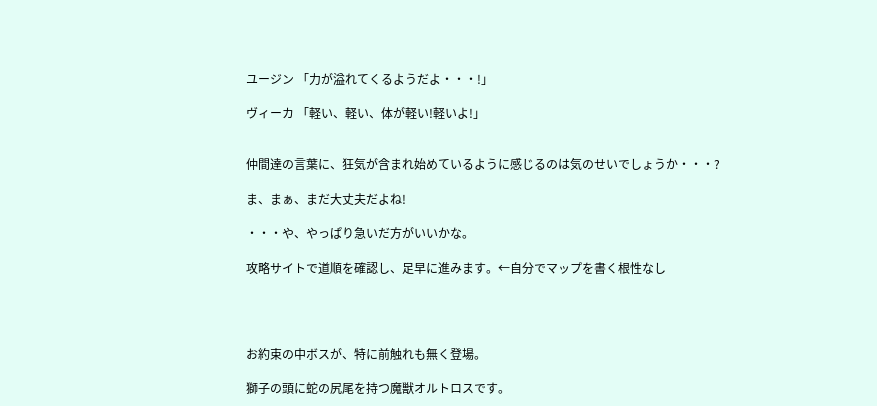ユージン 「力が溢れてくるようだよ・・・!」

ヴィーカ 「軽い、軽い、体が軽い!軽いよ!」


仲間達の言葉に、狂気が含まれ始めているように感じるのは気のせいでしょうか・・・?

ま、まぁ、まだ大丈夫だよね!

・・・や、やっぱり急いだ方がいいかな。

攻略サイトで道順を確認し、足早に進みます。←自分でマップを書く根性なし




お約束の中ボスが、特に前触れも無く登場。

獅子の頭に蛇の尻尾を持つ魔獣オルトロスです。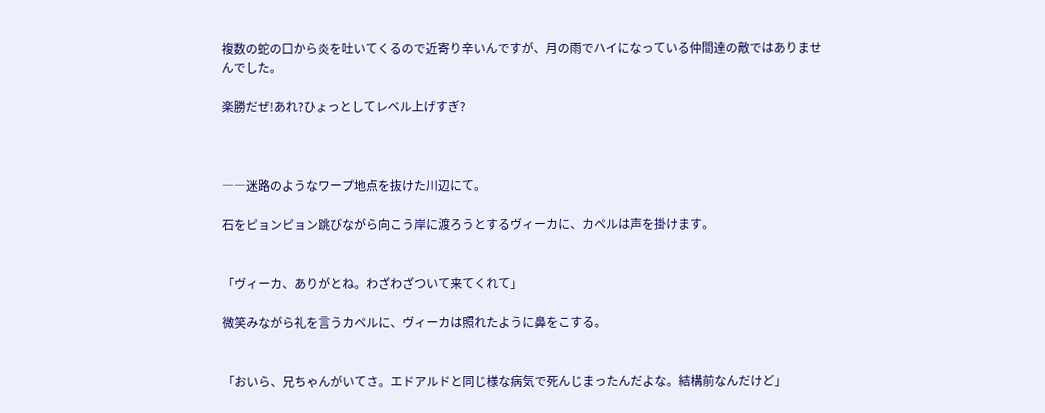複数の蛇の口から炎を吐いてくるので近寄り辛いんですが、月の雨でハイになっている仲間達の敵ではありませんでした。

楽勝だぜ!あれ?ひょっとしてレベル上げすぎ?



――迷路のようなワープ地点を抜けた川辺にて。

石をピョンピョン跳びながら向こう岸に渡ろうとするヴィーカに、カペルは声を掛けます。


「ヴィーカ、ありがとね。わざわざついて来てくれて」

微笑みながら礼を言うカペルに、ヴィーカは照れたように鼻をこする。


「おいら、兄ちゃんがいてさ。エドアルドと同じ様な病気で死んじまったんだよな。結構前なんだけど」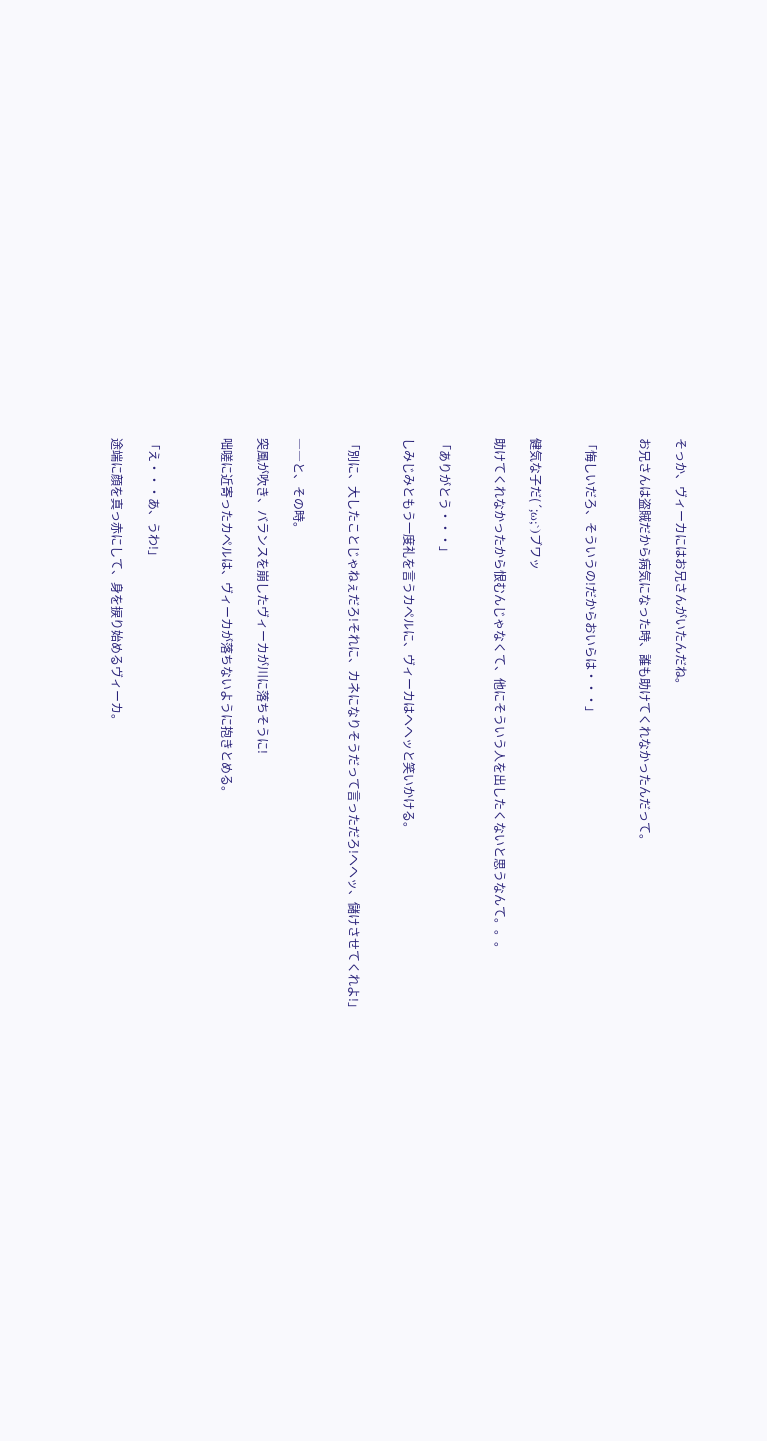そっか、ヴィーカにはお兄さんがいたんだね。

お兄さんは盗賊だから病気になった時、誰も助けてくれなかったんだって。


「悔しいだろ、そういうの!だからおいらは・・・」


健気な子だ(´;ω;`)ブワッ

助けてくれなかったから恨むんじゃなくて、他にそういう人を出したくないと思うなんて。。。


「ありがとう・・・」

しみじみともう一度礼を言うカペルに、ヴィーカはヘヘッと笑いかける。


「別に、大したことじゃねぇだろ!それに、カネになりそうだって言っただろ!ヘヘッ、儲けさせてくれよ!」


――と、その時。

突風が吹き、バランスを崩したヴィーカが川に落ちそうに!

咄嗟に近寄ったカペルは、ヴィーカが落ちないように抱きとめる。



「え・・・あ、うわ!」

途端に顔を真っ赤にして、身を捩り始めるヴィーカ。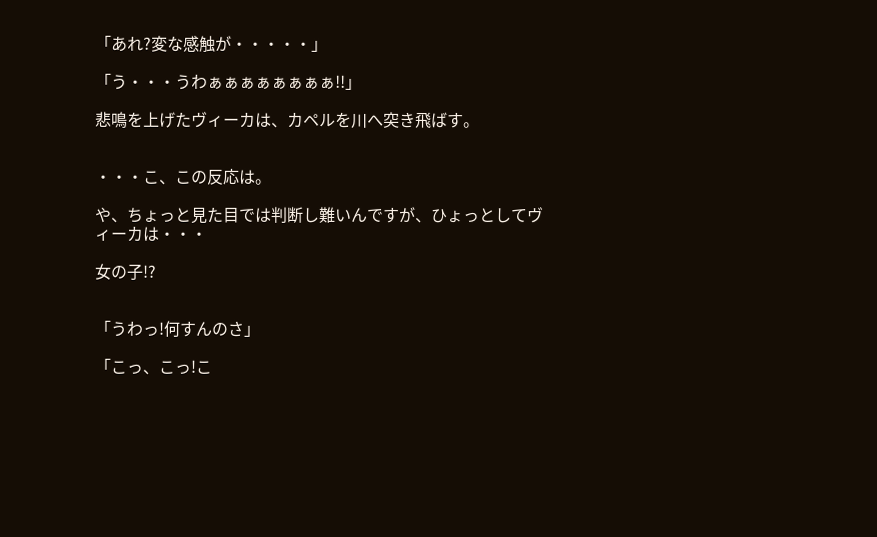「あれ?変な感触が・・・・・」

「う・・・うわぁぁぁぁぁぁぁぁ!!」

悲鳴を上げたヴィーカは、カペルを川へ突き飛ばす。


・・・こ、この反応は。

や、ちょっと見た目では判断し難いんですが、ひょっとしてヴィーカは・・・

女の子!?


「うわっ!何すんのさ」

「こっ、こっ!こ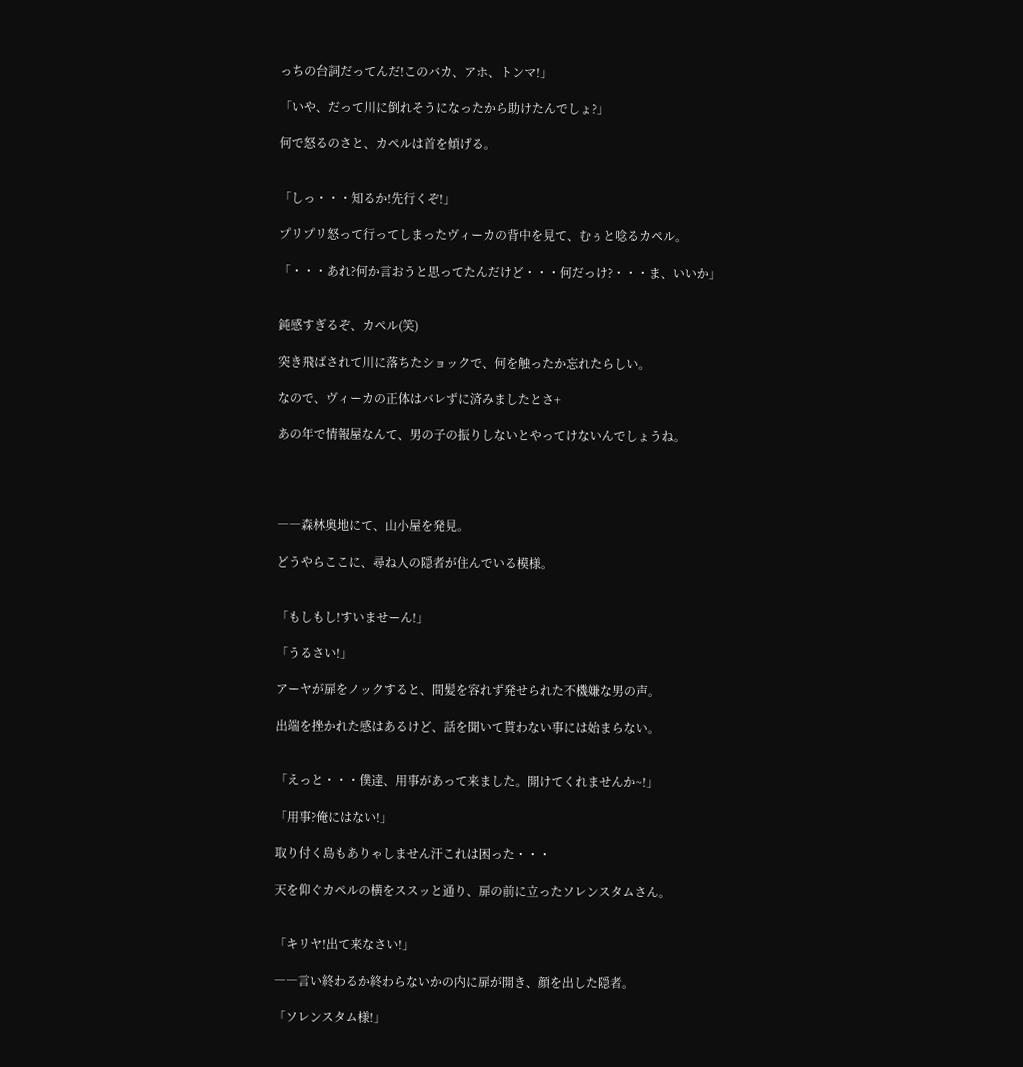っちの台詞だってんだ!このバカ、アホ、トンマ!」

「いや、だって川に倒れそうになったから助けたんでしょ?」

何で怒るのさと、カペルは首を傾げる。


「しっ・・・知るか!先行くぞ!」

プリプリ怒って行ってしまったヴィーカの背中を見て、むぅと唸るカペル。

「・・・あれ?何か言おうと思ってたんだけど・・・何だっけ?・・・ま、いいか」


鈍感すぎるぞ、カペル(笑)

突き飛ばされて川に落ちたショックで、何を触ったか忘れたらしい。

なので、ヴィーカの正体はバレずに済みましたとさ+

あの年で情報屋なんて、男の子の振りしないとやってけないんでしょうね。




――森林奥地にて、山小屋を発見。

どうやらここに、尋ね人の隠者が住んでいる模様。


「もしもし!すいませーん!」

「うるさい!」

アーヤが扉をノックすると、間髪を容れず発せられた不機嫌な男の声。

出端を挫かれた感はあるけど、話を聞いて貰わない事には始まらない。


「えっと・・・僕達、用事があって来ました。開けてくれませんか~!」

「用事?俺にはない!」

取り付く島もありゃしません汗これは困った・・・

天を仰ぐカペルの横をススッと通り、扉の前に立ったソレンスタムさん。


「キリヤ!出て来なさい!」

――言い終わるか終わらないかの内に扉が開き、顔を出した隠者。

「ソレンスタム様!」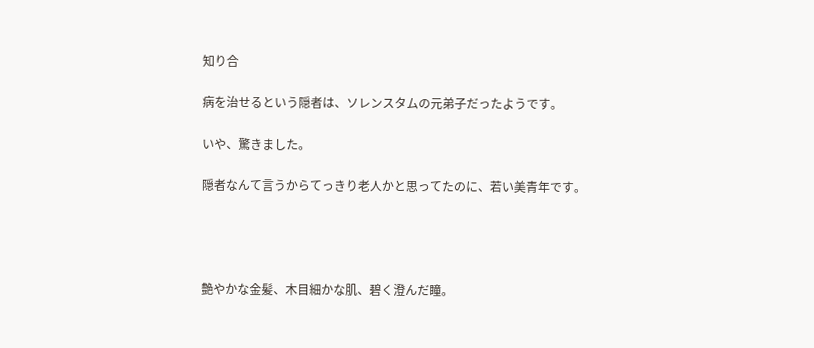知り合

病を治せるという隠者は、ソレンスタムの元弟子だったようです。

いや、驚きました。

隠者なんて言うからてっきり老人かと思ってたのに、若い美青年です。




艶やかな金髪、木目細かな肌、碧く澄んだ瞳。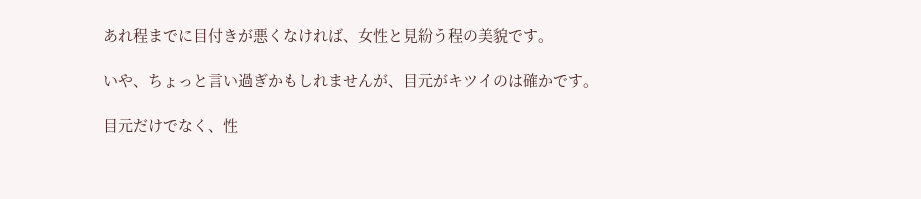あれ程までに目付きが悪くなければ、女性と見紛う程の美貌です。

いや、ちょっと言い過ぎかもしれませんが、目元がキツイのは確かです。

目元だけでなく、性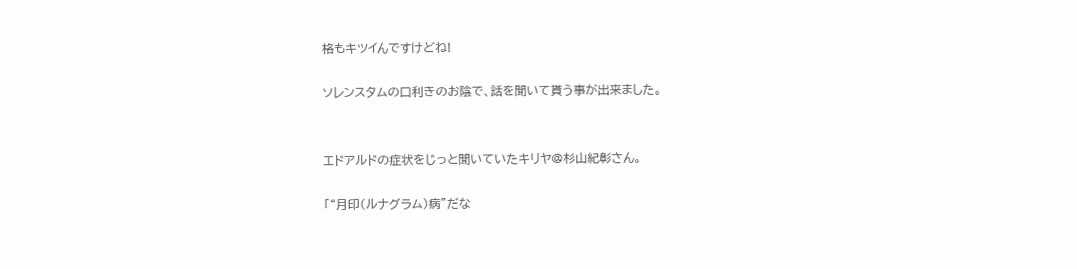格もキツイんですけどね!

ソレンスタムの口利きのお陰で、話を聞いて貰う事が出来ました。


エドアルドの症状をじっと聞いていたキリヤ@杉山紀彰さん。

「“月印(ルナグラム)病”だな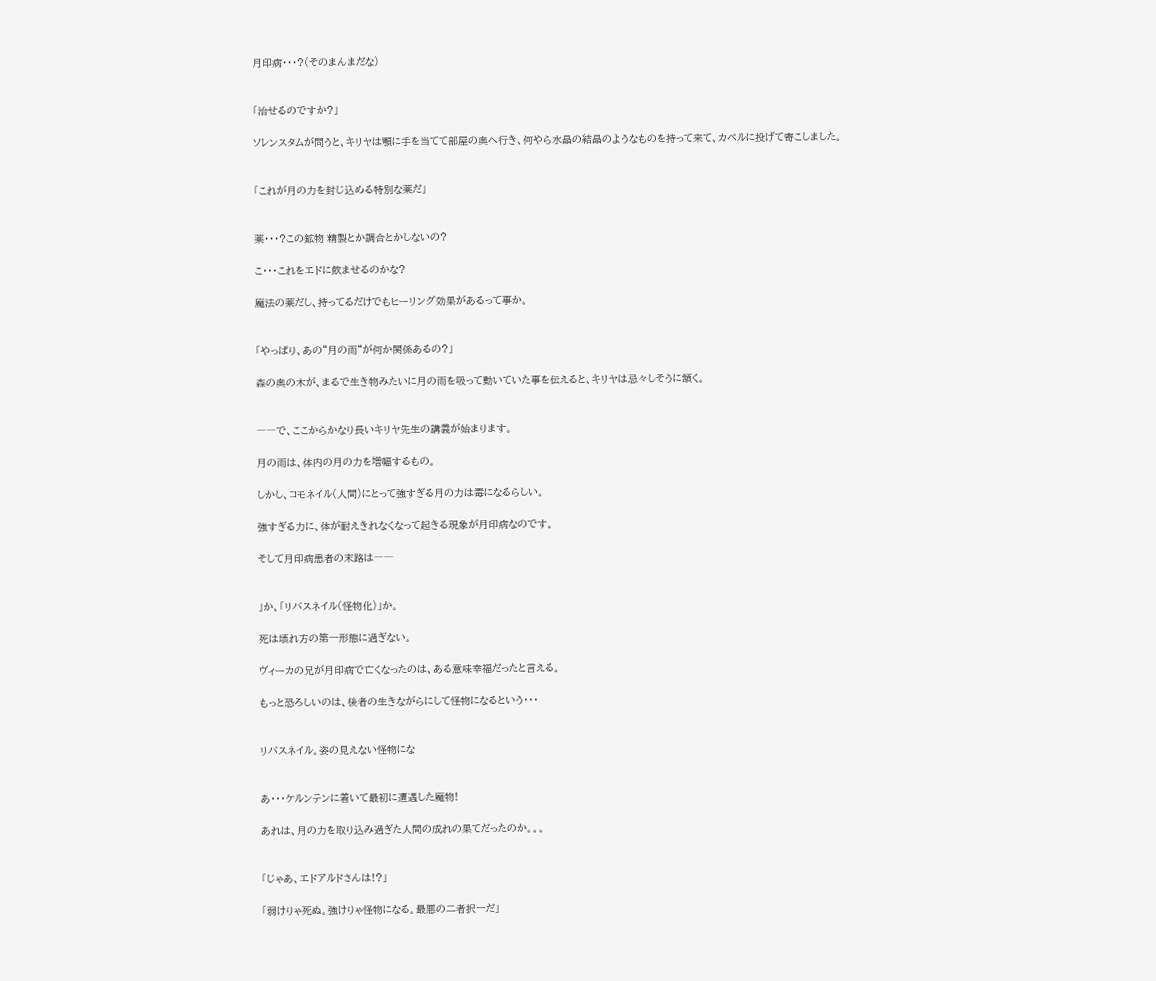月印病・・・?(そのまんまだな)


「治せるのですか?」

ソレンスタムが問うと、キリヤは顎に手を当てて部屋の奥へ行き、何やら水晶の結晶のようなものを持って来て、カペルに投げて寄こしました。


「これが月の力を封じ込める特別な薬だ」


薬・・・?この鉱物 精製とか調合とかしないの?

こ・・・これをエドに飲ませるのかな?

魔法の薬だし、持ってるだけでもヒーリング効果があるって事か。


「やっぱり、あの“月の雨“が何か関係あるの?」

森の奥の木が、まるで生き物みたいに月の雨を吸って動いていた事を伝えると、キリヤは忌々しそうに頷く。


――で、ここからかなり長いキリヤ先生の講義が始まります。

月の雨は、体内の月の力を増幅するもの。

しかし、コモネイル(人間)にとって強すぎる月の力は毒になるらしい。

強すぎる力に、体が耐えきれなくなって起きる現象が月印病なのです。

そして月印病患者の末路は――


」か、「リバスネイル(怪物化)」か。

死は壊れ方の第一形態に過ぎない。

ヴィーカの兄が月印病で亡くなったのは、ある意味幸福だったと言える。

もっと恐ろしいのは、後者の生きながらにして怪物になるという・・・


リバスネイル。姿の見えない怪物にな


あ・・・ケルンテンに着いて最初に遭遇した魔物!

あれは、月の力を取り込み過ぎた人間の成れの果てだったのか。。。


「じゃあ、エドアルドさんは!?」

「弱けりゃ死ぬ。強けりゃ怪物になる。最悪の二者択一だ」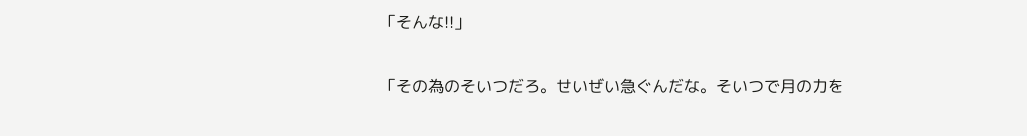「そんな!!」

「その為のそいつだろ。せいぜい急ぐんだな。そいつで月の力を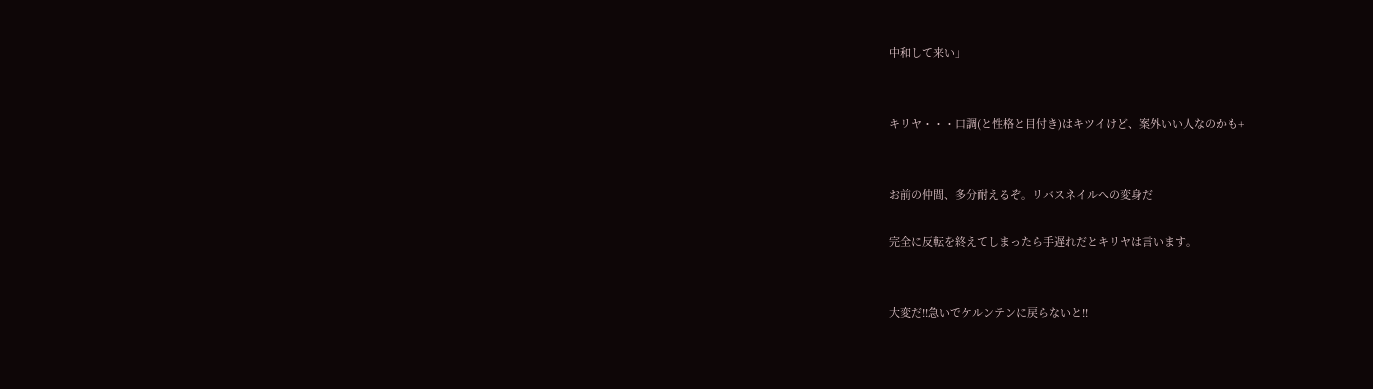中和して来い」


キリヤ・・・口調(と性格と目付き)はキツイけど、案外いい人なのかも+


お前の仲間、多分耐えるぞ。リバスネイルへの変身だ

完全に反転を終えてしまったら手遅れだとキリヤは言います。


大変だ!!急いでケルンテンに戻らないと!!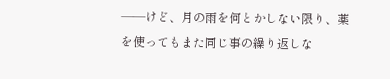――けど、月の雨を何とかしない限り、薬を使ってもまた同じ事の繰り返しな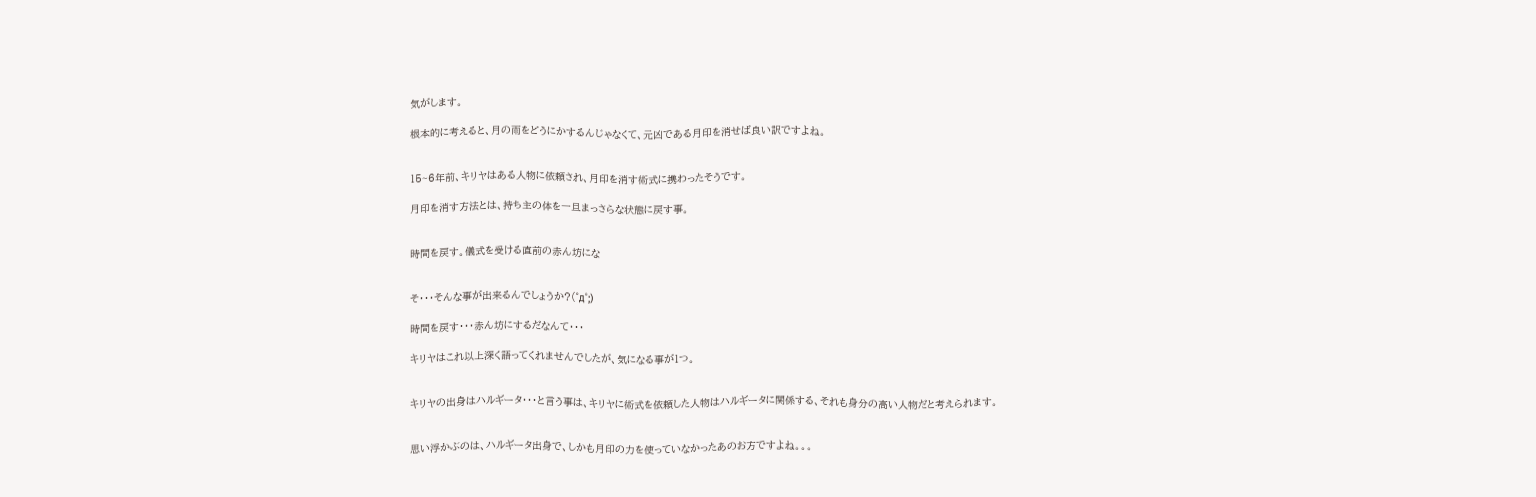気がします。

根本的に考えると、月の雨をどうにかするんじゃなくて、元凶である月印を消せば良い訳ですよね。


15~6年前、キリヤはある人物に依頼され、月印を消す術式に携わったそうです。

月印を消す方法とは、持ち主の体を一旦まっさらな状態に戻す事。


時間を戻す。儀式を受ける直前の赤ん坊にな


そ・・・そんな事が出来るんでしょうか?(゜д゜;)

時間を戻す・・・赤ん坊にするだなんて・・・

キリヤはこれ以上深く語ってくれませんでしたが、気になる事が1つ。


キリヤの出身はハルギータ・・・と言う事は、キリヤに術式を依頼した人物はハルギータに関係する、それも身分の高い人物だと考えられます。


思い浮かぶのは、ハルギータ出身で、しかも月印の力を使っていなかったあのお方ですよね。。。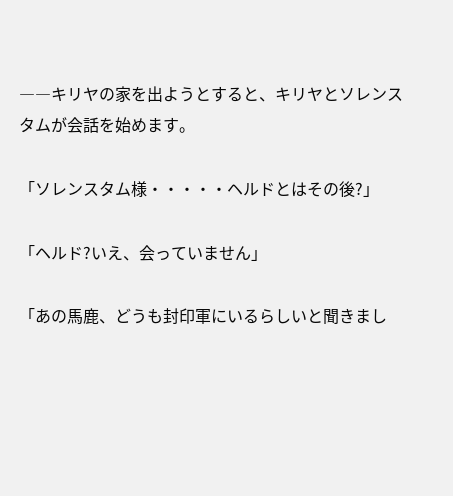――キリヤの家を出ようとすると、キリヤとソレンスタムが会話を始めます。

「ソレンスタム様・・・・・ヘルドとはその後?」

「ヘルド?いえ、会っていません」

「あの馬鹿、どうも封印軍にいるらしいと聞きまし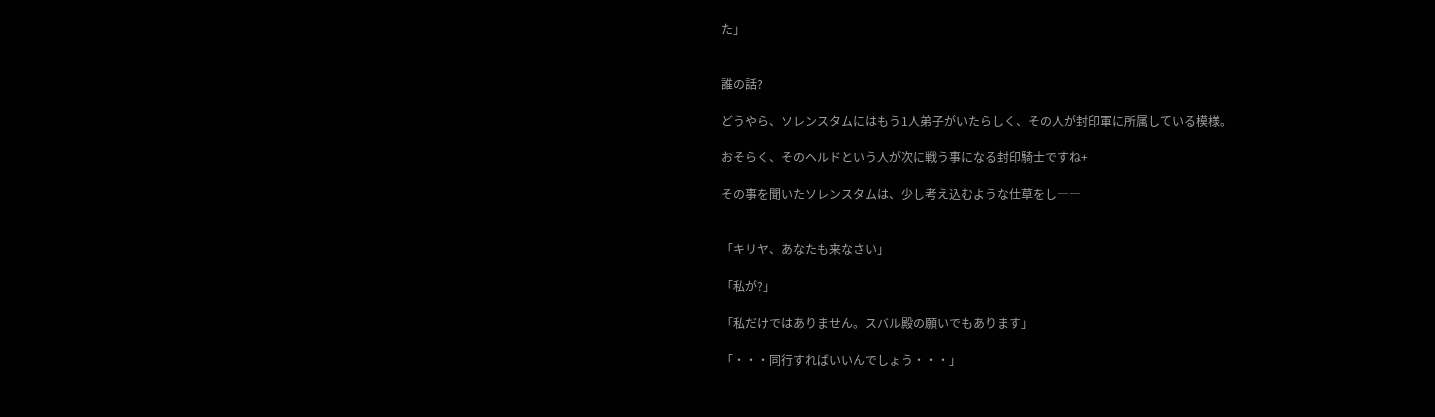た」


誰の話?

どうやら、ソレンスタムにはもう1人弟子がいたらしく、その人が封印軍に所属している模様。

おそらく、そのヘルドという人が次に戦う事になる封印騎士ですね+

その事を聞いたソレンスタムは、少し考え込むような仕草をし――


「キリヤ、あなたも来なさい」

「私が?」

「私だけではありません。スバル殿の願いでもあります」

「・・・同行すればいいんでしょう・・・」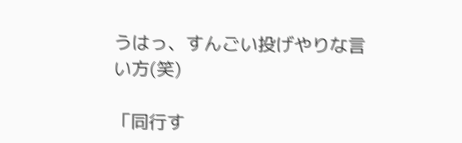うはっ、すんごい投げやりな言い方(笑)

「同行す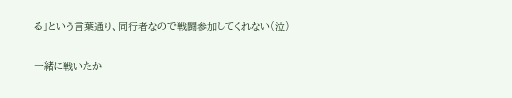る」という言葉通り、同行者なので戦闘参加してくれない(泣)

一緒に戦いたか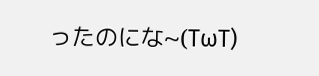ったのにな~(TωT)